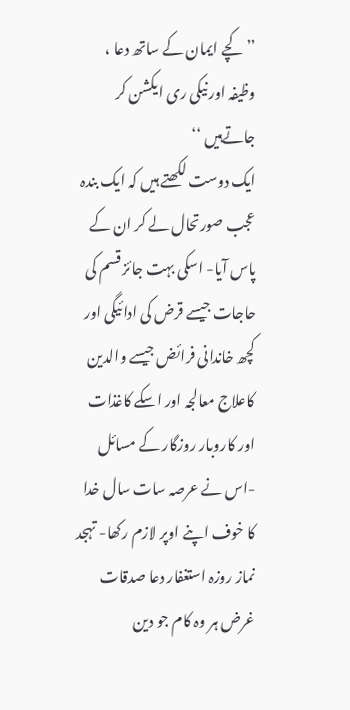’’کچے ایمان کے ساتھ دعا ، وظیفہ اور نیکی ری ایکشن کر جاتےہیں ‘‘
ایک دوست لکھتے ہیں کہ ایک بندہ عجب صورتحال لے کر ان کے پاس آیا- اسکی بہت جائز قسم کی حاجات جیسے قرض کی ادائیگی اور کچھ خاندانی فرائض جیسے والدین کاعلاج معالجہ اور اسکے کاغذات اور کاروبار روزگار کے مسائل -اس نے عرصہ سات سال خدا کا خوف اپنے اوپر لازم رکھا- تہجد نماز روزہ استغفار دعا صدقات غرض ہر وہ کام جو دین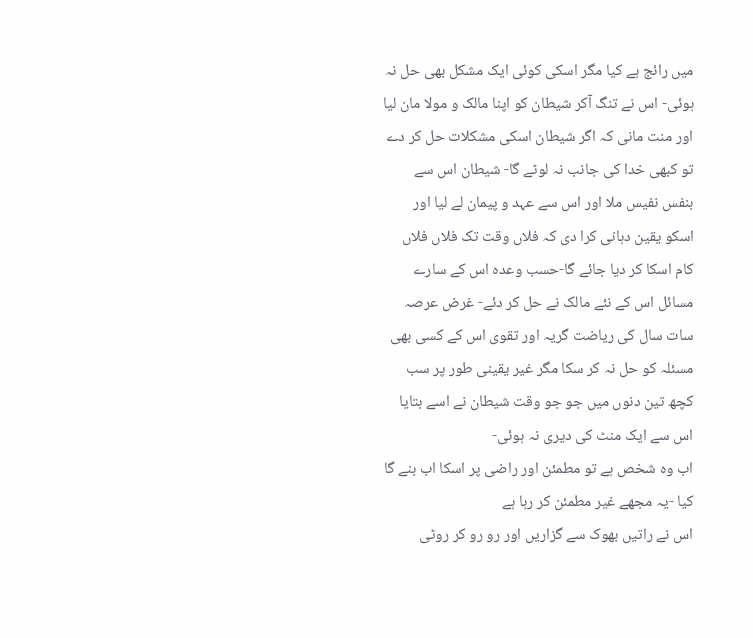میں رائج ہے کیا مگر اسکی کوئی ایک مشکل بھی حل نہ ہوئی- اس نے تنگ آکر شیطان کو اپنا مالک و مولا مان لیا اور منت مانی کہ اگر شیطان اسکی مشکلات حل کر دے تو کبھی خدا کی جانب نہ لوٹے گا- شیطان اس سے بنفس نفیس ملا اور اس سے عہد و پیمان لے لیا اور اسکو یقین دہانی کرا دی کہ فلاں وقت تک فلاں فلاں کام اسکا کر دیا جائے گا-حسب وعدہ اس کے سارے مسائل اس کے نئے مالک نے حل کر دئے- غرض عرصہ سات سال کی ریاضت گریہ اور تقوی اس کے کسی بھی مسئلہ کو حل نہ کر سکا مگر غیر یقینی طور پر سب کچھ تین دنوں میں جو جو وقت شیطان نے اسے بتایا اس سے ایک منٹ کی دیری نہ ہوئی-
اب وہ شخص ہے تو مطمئن اور راضی پر اسکا اب بنے گا کیا -یہ مجھے غیر مطمئن کر رہا ہے
اس نے راتیں بھوک سے گزاریں اور رو رو کر روٹی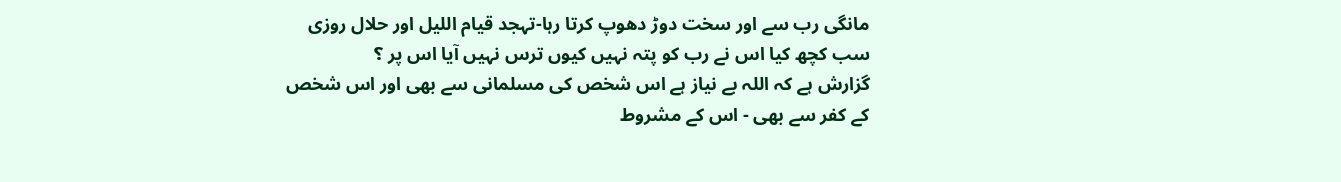مانگی رب سے اور سخت دوڑ دھوپ کرتا رہا-تہجد قیام اللیل اور حلال روزی سب کچھ کیا اس نے رب کو پتہ نہیں کیوں ترس نہیں آیا اس پر ؟
گزارش ہے کہ اللہ بے نیاز ہے اس شخص کی مسلمانی سے بھی اور اس شخص کے کفر سے بھی - اس کے مشروط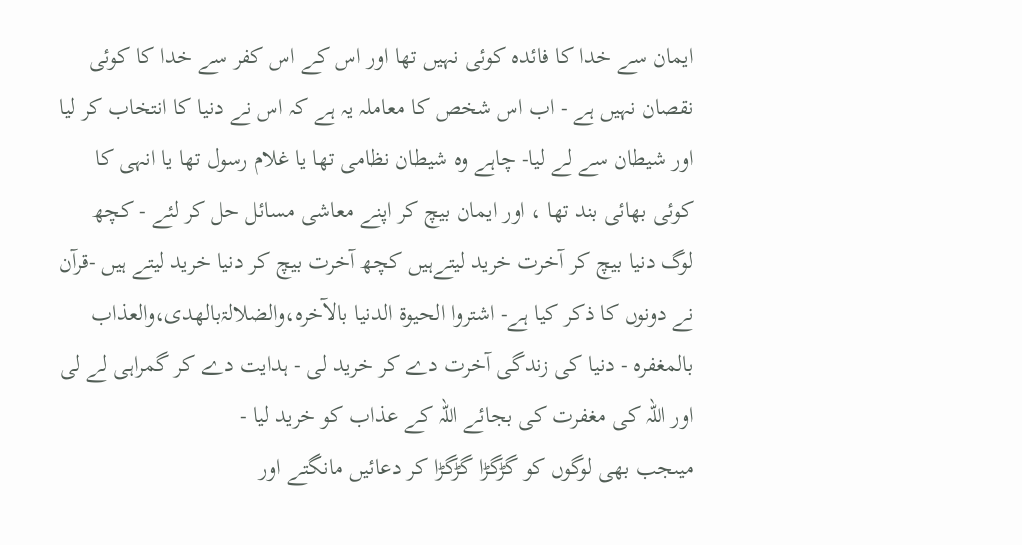ایمان سے خدا کا فائدہ کوئی نہیں تھا اور اس کے اس کفر سے خدا کا کوئی نقصان نہیں ہے - اب اس شخص کا معاملہ یہ ہے کہ اس نے دنیا کا انتخاب کر لیا اور شیطان سے لے لیا- چاہے وہ شیطان نظامی تھا یا غلام رسول تھا یا انہی کا کوئی بھائی بند تھا ، اور ایمان بیچ کر اپنے معاشی مسائل حل کر لئے - کچھ لوگ دنیا بیچ کر آخرت خرید لیتےہیں کچھ آخرت بیچ کر دنیا خرید لیتے ہیں -قرآن نے دونوں کا ذکر کیا ہے- اشتروا الحیوۃ الدنیا بالآخرہ،والضلالۃبالھدی،والعذاب بالمغفرہ - دنیا کی زندگی آخرت دے کر خرید لی - ہدایت دے کر گمراہی لے لی اور اللہ کی مغفرت کی بجائے اللہ کے عذاب کو خرید لیا -
میںجب بھی لوگوں کو گڑگڑا گڑگڑا کر دعائیں مانگتے اور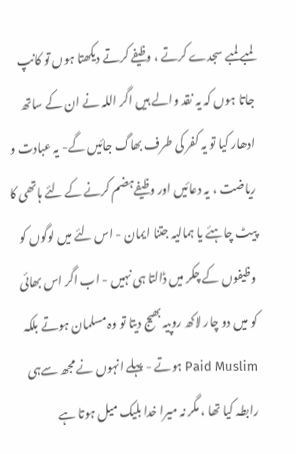لمبے لمبے سجدے کرتے ، وظیفے کرتے دیکھتا ہوں تو کانپ جاتا ہوں کہ یہ نقد والے ہیں اگر اللہ نے ان کے ساتھ ادھار کیا تو یہ کفر کی طرف بھاگ جائیں گے- یہ عبادت و ریاضت ، یہ دعائیں اور وظیفےہضم کرنے کے لئے ہاتھی کا پیٹ چاہئے یا ہمالیہ جتنا ایمان - اس لئے میں لوگوں کو وظیفوں کے چکر میں ڈالتا ہی نہیں - اب اگر اس بھائی کو میں دو چار لاکھ روپیہ بھیج دیتا تو وہ مسلمان ہوتے بلکہ Paid Muslim ہوتے - پہلے انہوں نے مجھ سےہی رابطہ کیا تھا ، مگر نہ میرا خدا بلیک میل ہوتا ہے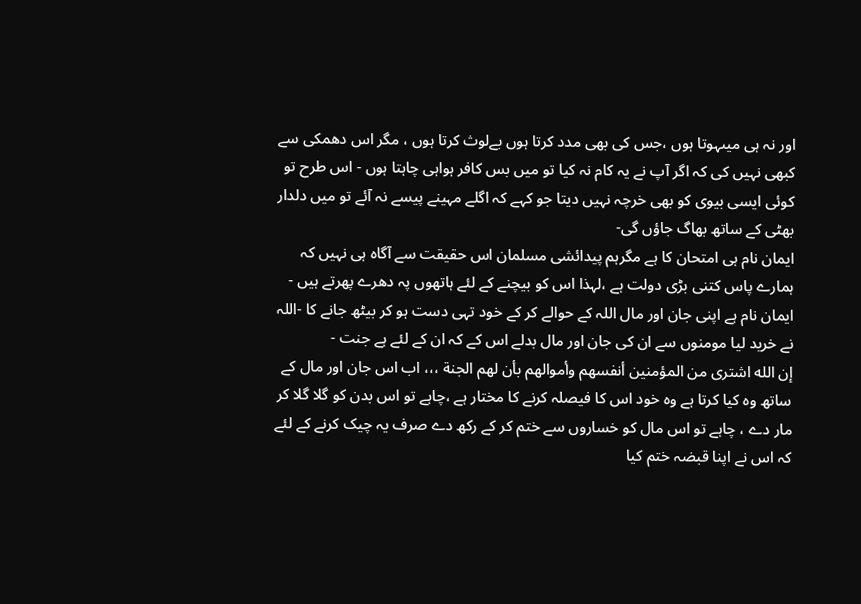اور نہ ہی میںہوتا ہوں ،جس کی بھی مدد کرتا ہوں بےلوث کرتا ہوں ، مگر اس دھمکی سے کبھی نہیں کی کہ اگر آپ نے یہ کام نہ کیا تو میں بس کافر ہواہی چاہتا ہوں - اس طرح تو کوئی ایسی بیوی کو بھی خرچہ نہیں دیتا جو کہے کہ اگلے مہینے پیسے نہ آئے تو میں دلدار بھٹی کے ساتھ بھاگ جاؤں گی-
ایمان نام ہی امتحان کا ہے مگرہم پیدائشی مسلمان اس حقیقت سے آگاہ ہی نہیں کہ ہمارے پاس کتنی بڑی دولت ہے ،لہذا اس کو بیچنے کے لئے ہاتھوں پہ دھرے پھرتے ہیں - ایمان نام ہے اپنی جان اور مال اللہ کے حوالے کر کے خود تہی دست ہو کر بیٹھ جانے کا -اللہ نے خرید لیا مومنوں سے ان کی جان اور مال بدلے اس کے کہ ان کے لئے ہے جنت -
إن الله اشترى من المؤمنين أنفسهم وأموالهم بأن لهم الجنة ،،، اب اس جان اور مال کے ساتھ وہ کیا کرتا ہے وہ خود اس کا فیصلہ کرنے کا مختار ہے ،چاہے تو اس بدن کو گلا گلا کر مار دے ، چاہے تو اس مال کو خساروں سے ختم کر کے رکھ دے صرف یہ چیک کرنے کے لئے کہ اس نے اپنا قبضہ ختم کیا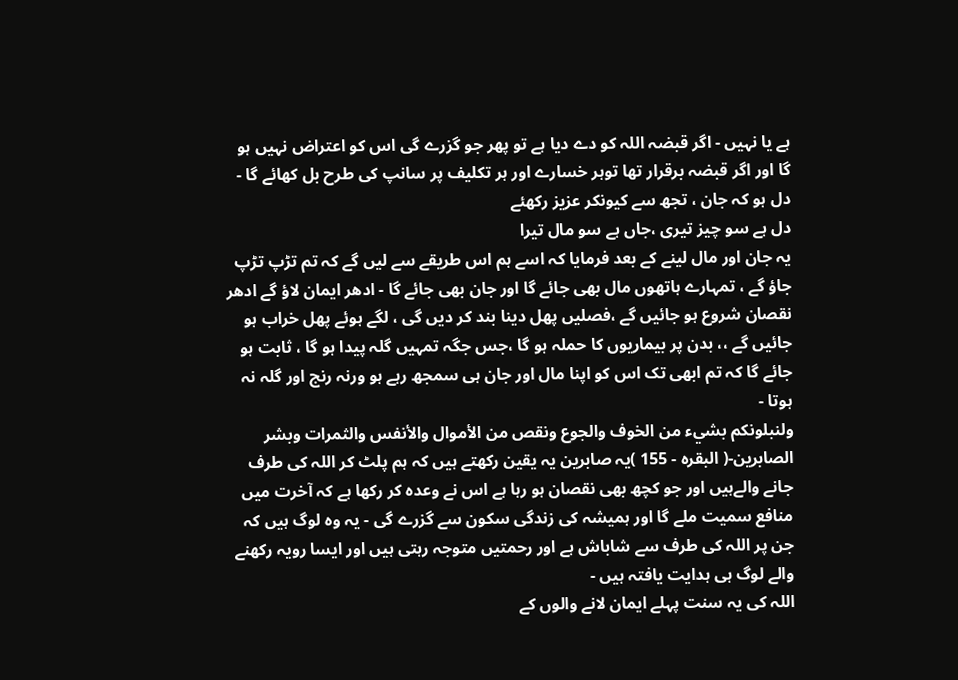ہے یا نہیں - اگر قبضہ اللہ کو دے دیا ہے تو پھر جو گزرے گی اس کو اعتراض نہیں ہو گا اور اگر قبضہ برقرار تھا توہر خسارے اور ہر تکلیف پر سانپ کی طرح بل کھائے گا -
دل ہو کہ جان ، تجھ سے کیونکر عزیز رکھئے
دل ہے سو چیز تیری ،جاں ہے سو مال تیرا
یہ جان اور مال لینے کے بعد فرمایا کہ اسے ہم اس طریقے سے لیں گے کہ تم تڑپ تڑپ جاؤ گے ، تمہارے ہاتھوں مال بھی جائے گا اور جان بھی جائے گا - ادھر ایمان لاؤ گے ادھر نقصان شروع ہو جائیں گے ،فصلیں پھل دینا بند کر دیں گی ، لگے ہوئے پھل خراب ہو جائیں گے ،، بدن پر بیماریوں کا حملہ ہو گا ،جس جگہ تمہیں گلہ پیدا ہو گا ، ثابت ہو جائے گا کہ تم ابھی تک اس کو اپنا مال اور جان ہی سمجھ رہے ہو ورنہ رنج اور گلہ نہ ہوتا -
ولنبلونكم بشيء من الخوف والجوع ونقص من الأموال والأنفس والثمرات وبشر الصابرين-( البقرہ - 155 )یہ صابرین یہ یقین رکھتے ہیں کہ ہم پلٹ کر اللہ کی طرف جانے والےہیں اور جو کچھ بھی نقصان ہو رہا ہے اس نے وعدہ کر رکھا ہے کہ آخرت میں منافع سمیت ملے گا اور ہمیشہ کی زندگی سکون سے گزرے گی - یہ وہ لوگ ہیں کہ جن پر اللہ کی طرف سے شاباش ہے اور رحمتیں متوجہ رہتی ہیں اور ایسا رویہ رکھنے والے لوگ ہی ہدایت یافتہ ہیں -
اللہ کی یہ سنت پہلے ایمان لانے والوں کے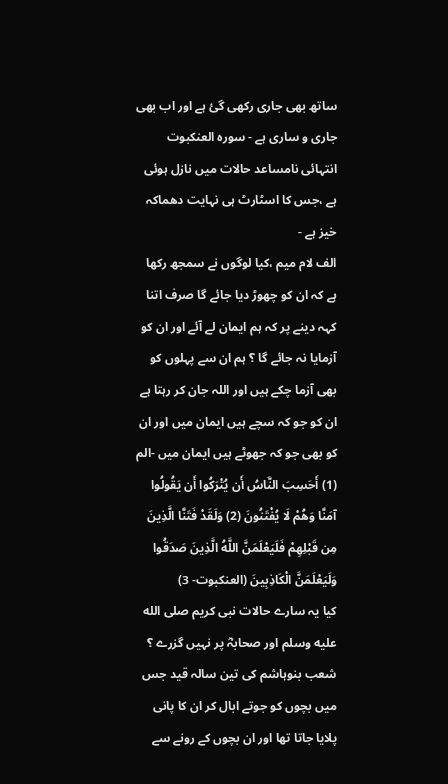ساتھ بھی جاری رکھی گئ ہے اور اب بھی جاری و ساری ہے - سورہ العنکبوت انتہائی نامساعد حالات میں نازل ہوئی ہے ،جس کا اسٹارٹ ہی نہایت دھماکہ خیز ہے -
الف لام میم ،کیا لوگوں نے سمجھ رکھا ہے کہ ان کو چھوڑ دیا جائے گا صرف اتنا کہہ دینے پر کہ ہم ایمان لے آئے اور ان کو آزمایا نہ جائے گا ؟ ہم ان سے پہلوں کو بھی آزما چکے ہیں اور اللہ جان کر رہتا ہے ان کو جو کہ سچے ہیں ایمان میں اور ان کو بھی جو کہ جھوٹے ہیں ایمان میں -الم (1) أَحَسِبَ النَّاسُ أَن يُتْرَكُوا أَن يَقُولُوا آمَنَّا وَهُمْ لَا يُفْتَنُونَ (2) وَلَقَدْ فَتَنَّا الَّذِينَ مِن قَبْلِهِمْ فَلَيَعْلَمَنَّ اللَّهُ الَّذِينَ صَدَقُوا وَلَيَعْلَمَنَّ الْكَاذِبِينَ (العنکبوت- 3)
کیا یہ سارے حالات نبی کریم صلى الله عليه وسلم اور صحابہؓ پر نہیں گزرے ؟ شعب بنوہاشم کی تین سالہ قید جس میں بچوں کو جوتے ابال کر ان کا پانی پلایا جاتا تھا اور ان بچوں کے رونے سے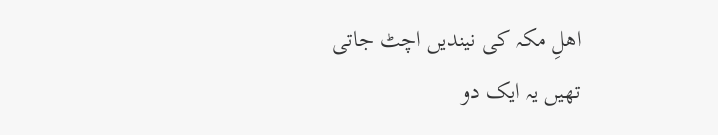اھلِ مکہ کی نیندیں اچٹ جاتی
تھیں یہ ایک دو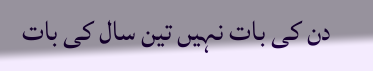دن کی بات نہیں تین سال کی بات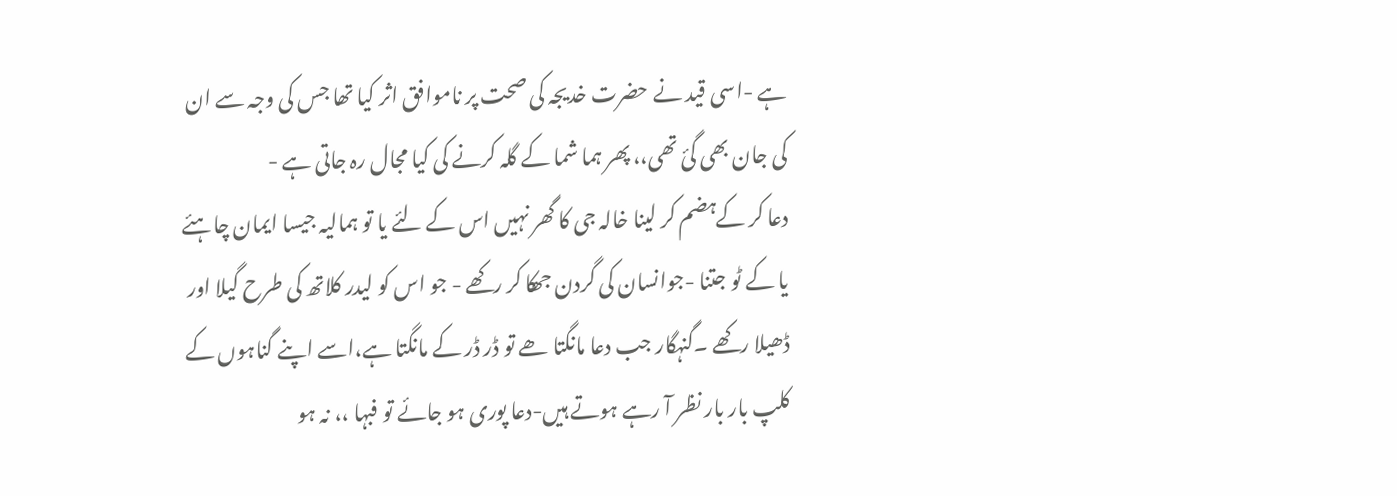ہے -اسی قید نے حضرت خدیجہ کی صحت پر ناموافق اثر کیا تھا جس کی وجہ سے ان کی جان بھی گئ تھی،، پھر ہما شما کے گلہ کرنے کی کیا مجال رہ جاتی ہے -
دعا کر کےہضم کر لینا خالہ جی کا گھر نہیں اس کے لئے یا تو ہمالیہ جیسا ایمان چاہئے یا کے ٹو جتنا -جوانسان کی گردن جھکا کر رکھے - جو اس کو لیدر کلاتھ کی طرح گیلا اور ڈھیلا رکھے ۔گنہگار جب دعا مانگتا ھے تو ڈر ڈر کے مانگتا ہے،اسے اپنے گناہوں کے کلپ بار بار نظر آ رہے ہوتے ہیں-دعا پوری ہو جائے تو فبہا ،، نہ ہو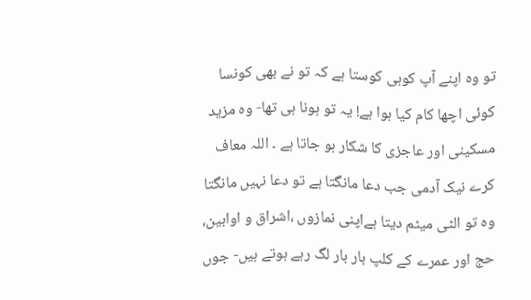تو وہ اپنے آپ کوہی کوستا ہے کہ تو نے بھی کونسا کوئی اچھا کام کیا ہوا ہے! یہ تو ہونا ہی تھا- وہ مزید مسکینی اور عاجزی کا شکار ہو جاتا ہے ۔ اللہ معاف کرے نیک آدمی جب دعا مانگتا ہے تو دعا نہیں مانگتا وہ تو الٹی میٹم دیتا ہےاپنی نمازوں ،اشراق و اوابین، حج اور عمرے کے کلپ بار بار لگ رہے ہوتے ہیں- جوں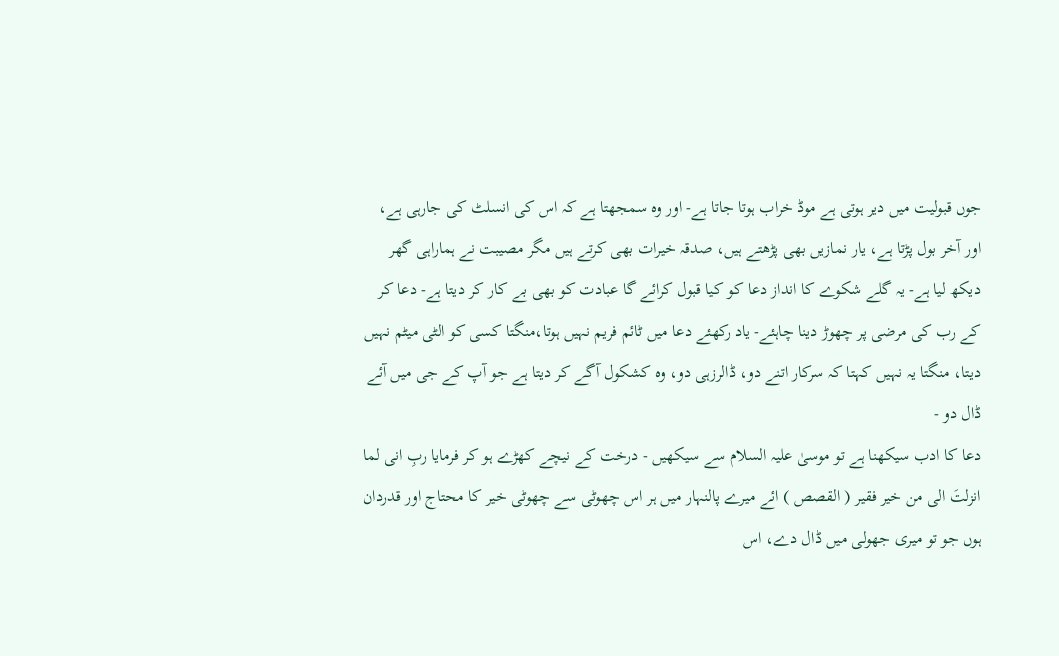جوں قبولیت میں دیر ہوتی ہے موڈ خراب ہوتا جاتا ہے- اور وہ سمجھتا ہے کہ اس کی انسلٹ کی جارہی ہے، اور آخر بول پڑتا ہے، یار نمازیں بھی پڑھتے ہیں، صدقہ خیرات بھی کرتے ہیں مگر مصیبت نے ہماراہی گھر دیکھ لیا ہے- یہ گلے شکوے کا انداز دعا کو کیا قبول کرائے گا عبادت کو بھی بے کار کر دیتا ہے- دعا کر کے رب کی مرضی پر چھوڑ دینا چاہئے- یاد رکھئے دعا میں ٹائم فریم نہیں ہوتا،منگتا کسی کو الٹی میٹم نہیں دیتا، منگتا یہ نہیں کہتا کہ سرکار اتنے دو، ڈالرزہی دو، وہ کشکول آگے کر دیتا ہے جو آپ کے جی میں آئے ڈال دو -
دعا کا ادب سیکھنا ہے تو موسیٰ علیہ السلام سے سیکھیں - درخت کے نیچے کھڑے ہو کر فرمایا ربِ انی لما انزلتَ الی من خیر فقیر ( القصص ) ائے میرے پالنہار میں ہر اس چھوٹی سے چھوٹی خیر کا محتاج اور قدردان ہوں جو تو میری جھولی میں ڈال دے، اس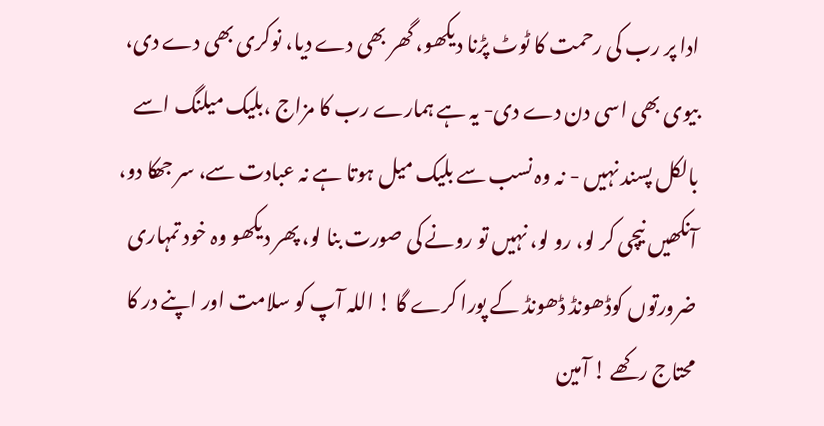ادا پر رب کی رحمت کا ٹوٹ پڑنا دیکھو، گھر بھی دے دیا، نوکری بھی دے دی، بیوی بھی اسی دن دے دی- یہ ہے ہمارے رب کا مزاج ،بلیک میلنگ اسے بالکل پسند نہیں - نہ وہ نسب سے بلیک میل ہوتا ہے نہ عبادت سے، سر جھکا دو، آنکھیں نیچی کر لو، رو لو، نہیں تو رونے کی صورت بنا لو، پھر دیکھو وہ خود تمہاری ضرورتوں کوڈھونڈ ڈھونڈ کے پورا کرے گا ! اللہ آپ کو سلامت اور اپنے در کا محتاج رکھے ! آمین